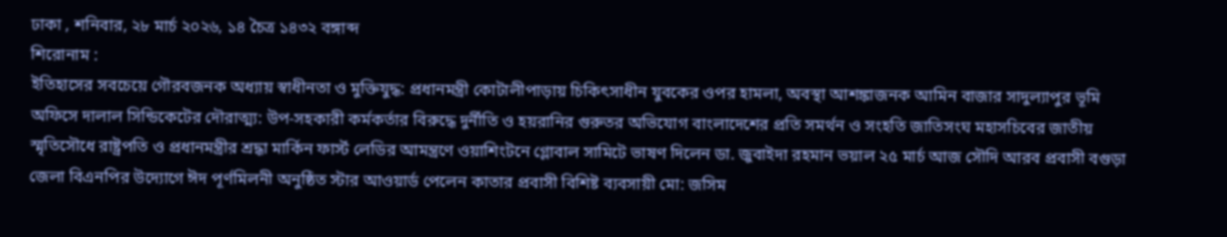ঢাকা , শনিবার, ২৮ মার্চ ২০২৬, ১৪ চৈত্র ১৪৩২ বঙ্গাব্দ
শিরোনাম :
ইতিহাসের সবচেয়ে গৌরবজনক অধ্যায় স্বাধীনতা ও মুক্তিযুদ্ধ: প্রধানমন্ত্রী কোটালীপাড়ায় চিকিৎসাধীন যুবকের ওপর হামলা, অবস্থা আশঙ্কাজনক আমিন বাজার সাদুল্যাপুর ভূমি অফিসে দালাল সিন্ডিকেটের দৌরাত্ম্য: উপ-সহকারী কর্মকর্তার বিরুদ্ধে দুর্নীতি ও হয়রানির গুরুতর অভিযোগ বাংলাদেশের প্রতি সমর্থন ও সংহতি জাতিসংঘ মহাসচিবের জাতীয় স্মৃতিসৌধে রাষ্ট্রপতি ও প্রধানমন্ত্রীর শ্রদ্ধা মার্কিন ফার্স্ট লেডির আমন্ত্রণে ওয়াশিংটনে গ্লোবাল সামিটে ভাষণ দিলেন ডা. জুবাইদা রহমান ভয়াল ২৫ মার্চ আজ সৌদি আরব প্রবাসী বগুড়া জেলা বিএনপির উদ্যোগে ঈদ পূর্ণমিলনী অনুষ্ঠিত স্টার আওয়ার্ড পেলেন কাতার প্রবাসী বিশিষ্ট ব্যবসায়ী মো: জসিম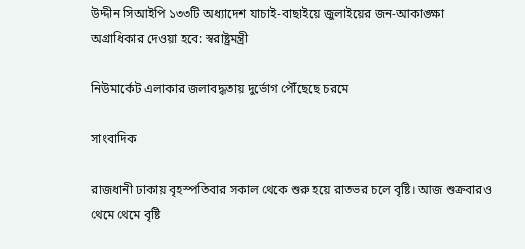উদ্দীন সিআইপি ১৩৩টি অধ্যাদেশ যাচাই-বাছাইয়ে জুলাইয়ের জন-আকাঙ্ক্ষা অগ্রাধিকার দেওয়া হবে: স্বরাষ্ট্রমন্ত্রী

নিউমার্কেট এলাকার জলাবদ্ধতায় দুর্ভোগ পৌঁছেছে চরমে

সাংবাদিক

রাজধানী ঢাকায় বৃহস্পতিবার সকাল থেকে শুরু হয়ে রাতভর চলে বৃষ্টি। আজ শুক্রবারও থেমে থেমে বৃষ্টি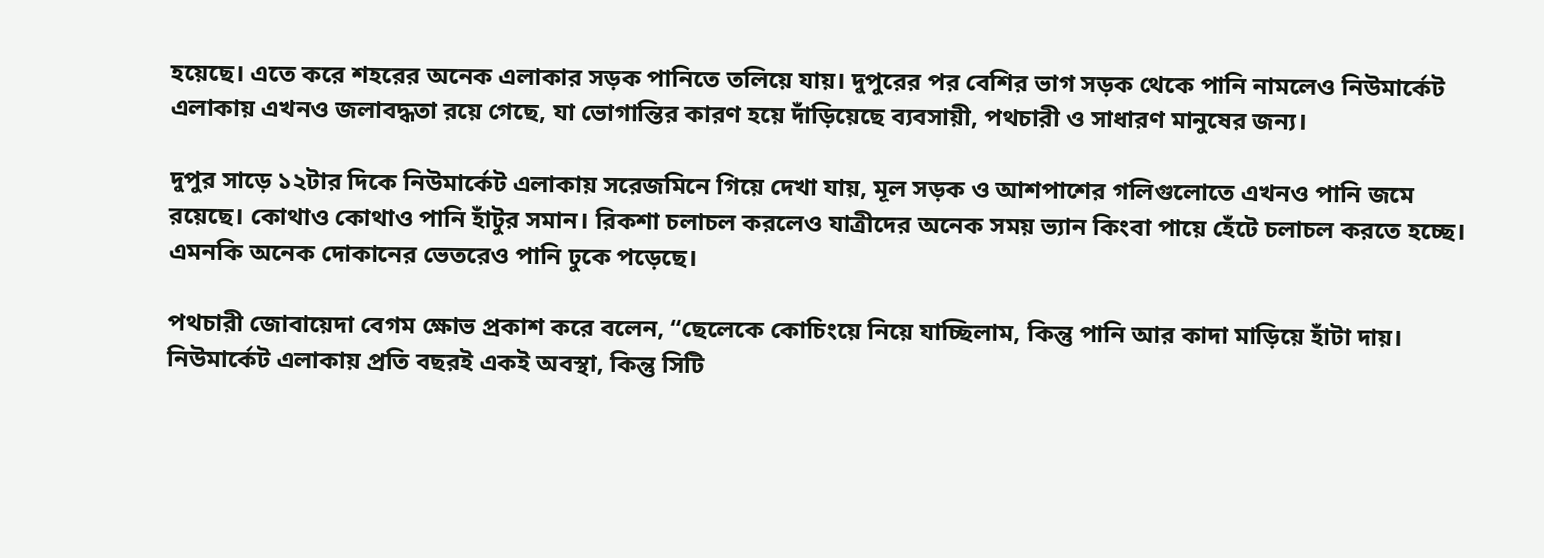হয়েছে। এতে করে শহরের অনেক এলাকার সড়ক পানিতে তলিয়ে যায়। দুপুরের পর বেশির ভাগ সড়ক থেকে পানি নামলেও নিউমার্কেট এলাকায় এখনও জলাবদ্ধতা রয়ে গেছে, যা ভোগান্তির কারণ হয়ে দাঁড়িয়েছে ব্যবসায়ী, পথচারী ও সাধারণ মানুষের জন্য।

দুপুর সাড়ে ১২টার দিকে নিউমার্কেট এলাকায় সরেজমিনে গিয়ে দেখা যায়, মূল সড়ক ও আশপাশের গলিগুলোতে এখনও পানি জমে রয়েছে। কোথাও কোথাও পানি হাঁটুর সমান। রিকশা চলাচল করলেও যাত্রীদের অনেক সময় ভ্যান কিংবা পায়ে হেঁটে চলাচল করতে হচ্ছে। এমনকি অনেক দোকানের ভেতরেও পানি ঢুকে পড়েছে।

পথচারী জোবায়েদা বেগম ক্ষোভ প্রকাশ করে বলেন, “ছেলেকে কোচিংয়ে নিয়ে যাচ্ছিলাম, কিন্তু পানি আর কাদা মাড়িয়ে হাঁটা দায়। নিউমার্কেট এলাকায় প্রতি বছরই একই অবস্থা, কিন্তু সিটি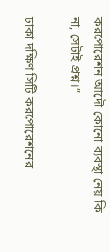করপোরেশন আদৌ কোনো ব্যবস্থা নেয় কি না, সেটাই প্রশ্ন।”

ঢাকা দক্ষিণ সিটি করপোরেশনের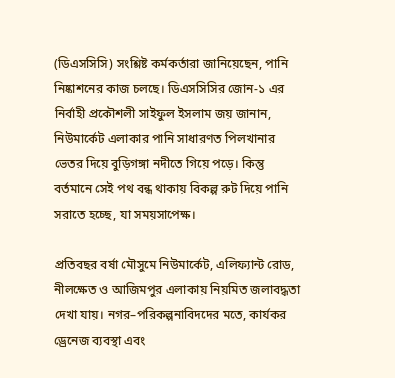(ডিএসসিসি) সংশ্লিষ্ট কর্মকর্তারা জানিয়েছেন, পানি নিষ্কাশনের কাজ চলছে। ডিএসসিসির জোন-১ এর নির্বাহী প্রকৌশলী সাইফুল ইসলাম জয় জানান, নিউমার্কেট এলাকার পানি সাধারণত পিলখানার ভেতর দিয়ে বুড়িগঙ্গা নদীতে গিয়ে পড়ে। কিন্তু বর্তমানে সেই পথ বন্ধ থাকায় বিকল্প রুট দিয়ে পানি সরাতে হচ্ছে, যা সময়সাপেক্ষ।

প্রতিবছর বর্ষা মৌসুমে নিউমার্কেট, এলিফ্যান্ট রোড, নীলক্ষেত ও আজিমপুর এলাকায় নিয়মিত জলাবদ্ধতা দেখা যায়। নগর–পরিকল্পনাবিদদের মতে, কার্যকর ড্রেনেজ ব্যবস্থা এবং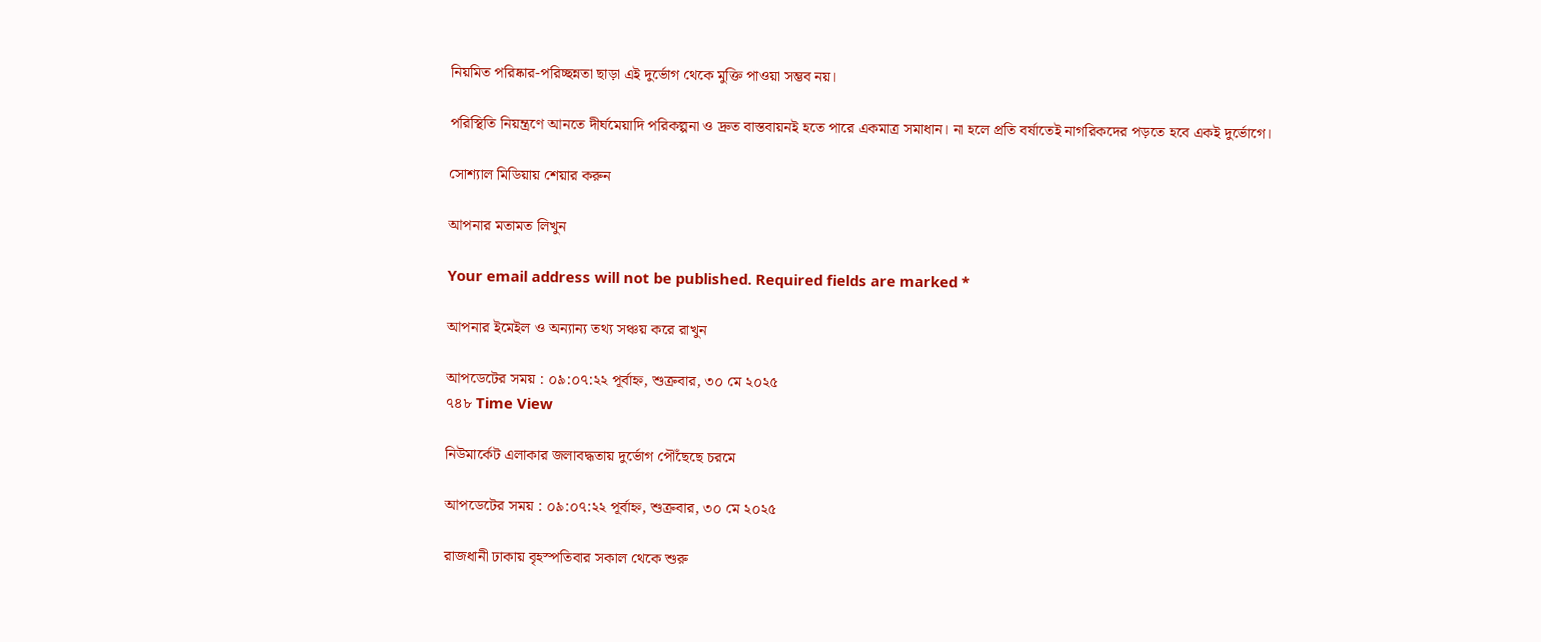নিয়মিত পরিষ্কার-পরিচ্ছন্নতা ছাড়া এই দুর্ভোগ থেকে মুক্তি পাওয়া সম্ভব নয়।

পরিস্থিতি নিয়ন্ত্রণে আনতে দীর্ঘমেয়াদি পরিকল্পনা ও দ্রুত বাস্তবায়নই হতে পারে একমাত্র সমাধান। না হলে প্রতি বর্ষাতেই নাগরিকদের পড়তে হবে একই দুর্ভোগে।

সোশ্যাল মিডিয়ায় শেয়ার করুন

আপনার মতামত লিখুন

Your email address will not be published. Required fields are marked *

আপনার ইমেইল ও অন্যান্য তথ্য সঞ্চয় করে রাখুন

আপডেটের সময় : ০৯:০৭:২২ পূর্বাহ্ন, শুক্রবার, ৩০ মে ২০২৫
৭৪৮ Time View

নিউমার্কেট এলাকার জলাবদ্ধতায় দুর্ভোগ পৌঁছেছে চরমে

আপডেটের সময় : ০৯:০৭:২২ পূর্বাহ্ন, শুক্রবার, ৩০ মে ২০২৫

রাজধানী ঢাকায় বৃহস্পতিবার সকাল থেকে শুরু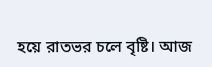হয়ে রাতভর চলে বৃষ্টি। আজ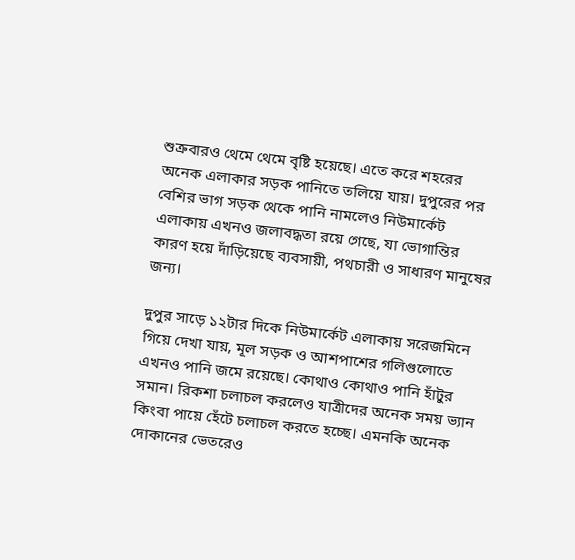শুক্রবারও থেমে থেমে বৃষ্টি হয়েছে। এতে করে শহরের অনেক এলাকার সড়ক পানিতে তলিয়ে যায়। দুপুরের পর বেশির ভাগ সড়ক থেকে পানি নামলেও নিউমার্কেট এলাকায় এখনও জলাবদ্ধতা রয়ে গেছে, যা ভোগান্তির কারণ হয়ে দাঁড়িয়েছে ব্যবসায়ী, পথচারী ও সাধারণ মানুষের জন্য।

দুপুর সাড়ে ১২টার দিকে নিউমার্কেট এলাকায় সরেজমিনে গিয়ে দেখা যায়, মূল সড়ক ও আশপাশের গলিগুলোতে এখনও পানি জমে রয়েছে। কোথাও কোথাও পানি হাঁটুর সমান। রিকশা চলাচল করলেও যাত্রীদের অনেক সময় ভ্যান কিংবা পায়ে হেঁটে চলাচল করতে হচ্ছে। এমনকি অনেক দোকানের ভেতরেও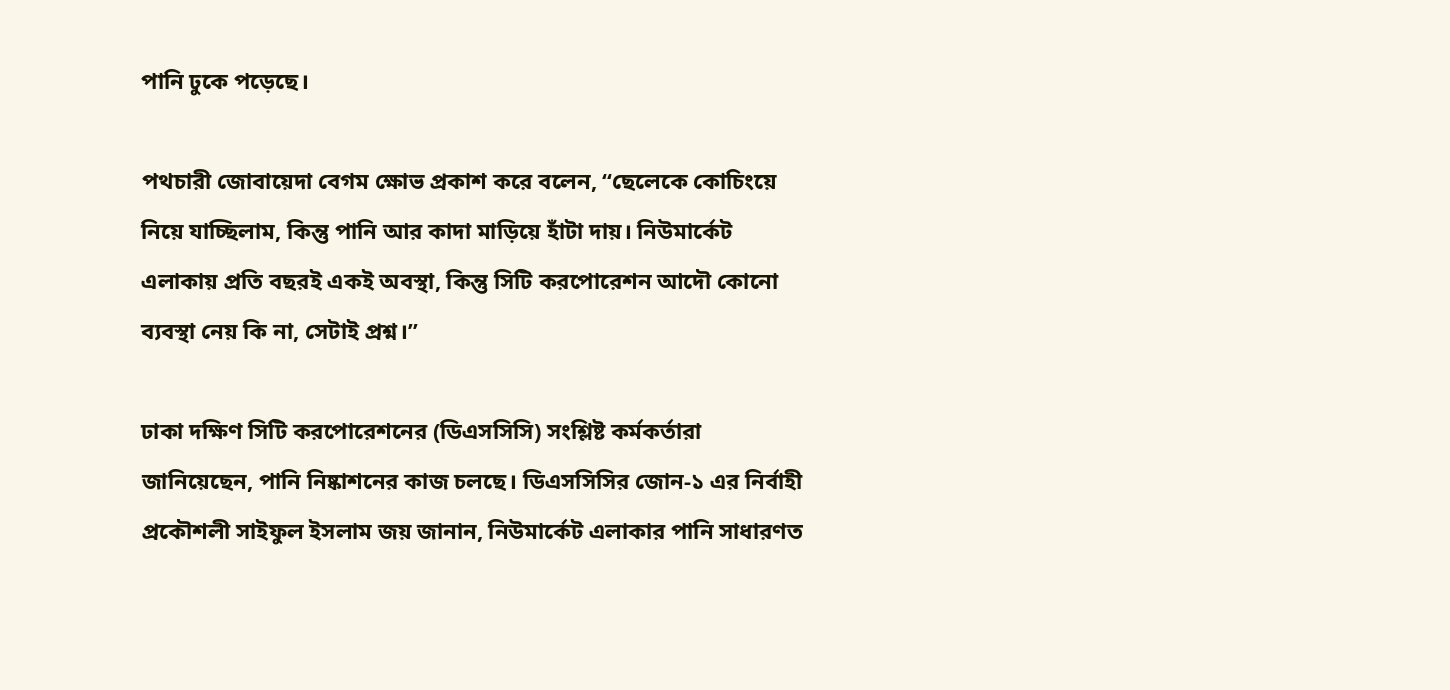পানি ঢুকে পড়েছে।

পথচারী জোবায়েদা বেগম ক্ষোভ প্রকাশ করে বলেন, “ছেলেকে কোচিংয়ে নিয়ে যাচ্ছিলাম, কিন্তু পানি আর কাদা মাড়িয়ে হাঁটা দায়। নিউমার্কেট এলাকায় প্রতি বছরই একই অবস্থা, কিন্তু সিটি করপোরেশন আদৌ কোনো ব্যবস্থা নেয় কি না, সেটাই প্রশ্ন।”

ঢাকা দক্ষিণ সিটি করপোরেশনের (ডিএসসিসি) সংশ্লিষ্ট কর্মকর্তারা জানিয়েছেন, পানি নিষ্কাশনের কাজ চলছে। ডিএসসিসির জোন-১ এর নির্বাহী প্রকৌশলী সাইফুল ইসলাম জয় জানান, নিউমার্কেট এলাকার পানি সাধারণত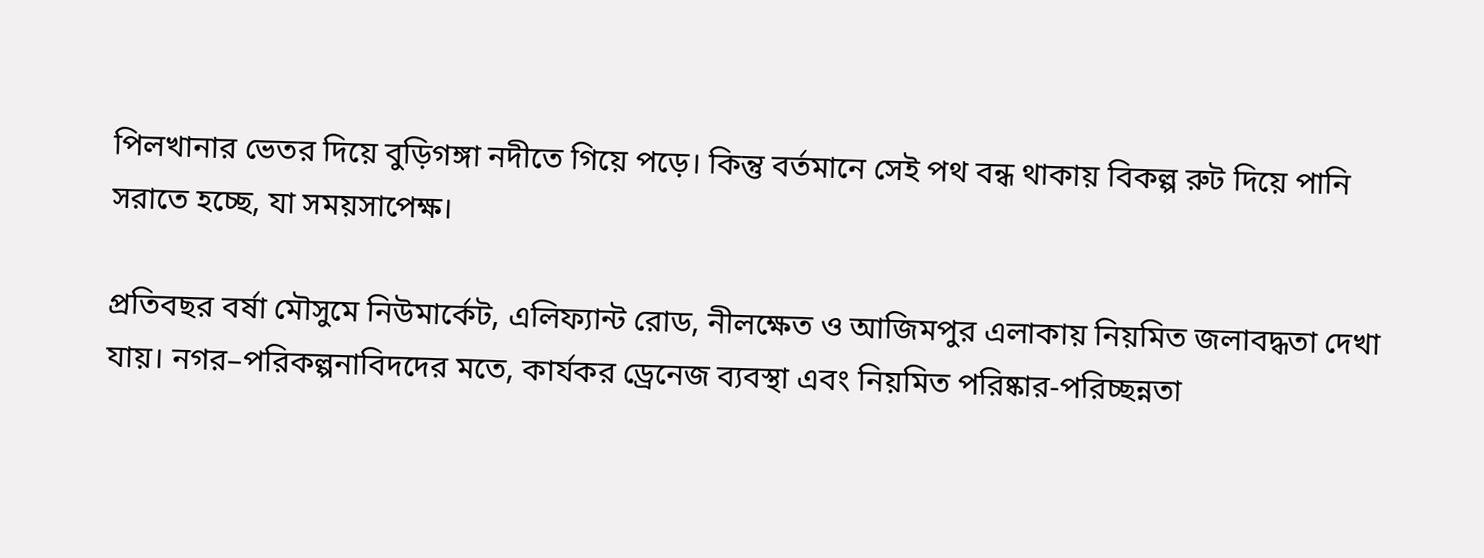পিলখানার ভেতর দিয়ে বুড়িগঙ্গা নদীতে গিয়ে পড়ে। কিন্তু বর্তমানে সেই পথ বন্ধ থাকায় বিকল্প রুট দিয়ে পানি সরাতে হচ্ছে, যা সময়সাপেক্ষ।

প্রতিবছর বর্ষা মৌসুমে নিউমার্কেট, এলিফ্যান্ট রোড, নীলক্ষেত ও আজিমপুর এলাকায় নিয়মিত জলাবদ্ধতা দেখা যায়। নগর–পরিকল্পনাবিদদের মতে, কার্যকর ড্রেনেজ ব্যবস্থা এবং নিয়মিত পরিষ্কার-পরিচ্ছন্নতা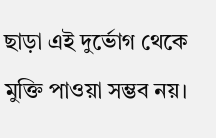ছাড়া এই দুর্ভোগ থেকে মুক্তি পাওয়া সম্ভব নয়।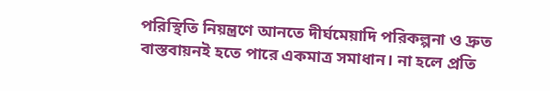পরিস্থিতি নিয়ন্ত্রণে আনতে দীর্ঘমেয়াদি পরিকল্পনা ও দ্রুত বাস্তবায়নই হতে পারে একমাত্র সমাধান। না হলে প্রতি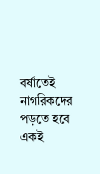বর্ষাতেই নাগরিকদের পড়তে হবে একই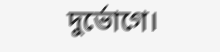দুর্ভোগে।